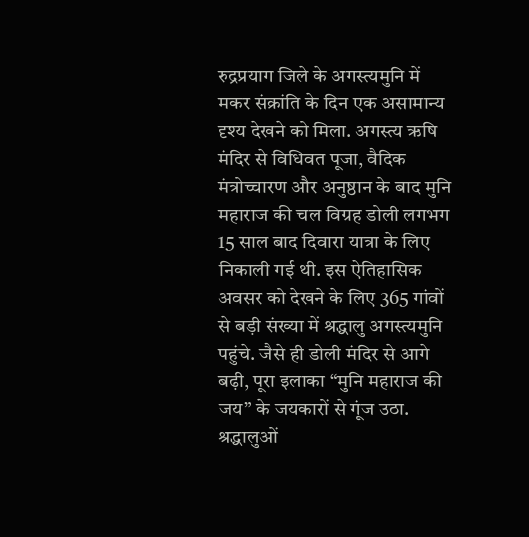रुद्रप्रयाग जिले के अगस्त्यमुनि में मकर संक्रांति के दिन एक असामान्य दृश्य देखने को मिला. अगस्त्य ऋषि मंदिर से विधिवत पूजा, वैदिक मंत्रोच्चारण और अनुष्ठान के बाद मुनि महाराज की चल विग्रह डोली लगभग 15 साल बाद दिवारा यात्रा के लिए निकाली गई थी. इस ऐतिहासिक अवसर को देखने के लिए 365 गांवों से बड़ी संख्या में श्रद्धालु अगस्त्यमुनि पहुंचे. जैसे ही डोली मंदिर से आगे बढ़ी, पूरा इलाका “मुनि महाराज की जय” के जयकारों से गूंज उठा. श्रद्धालुओं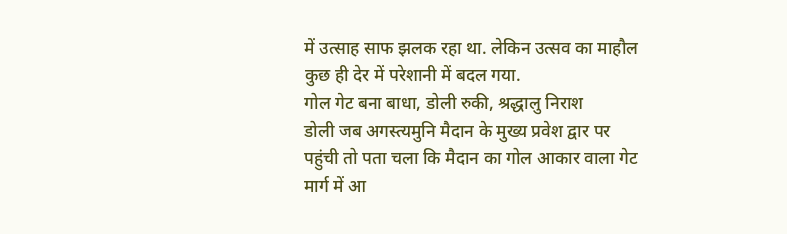में उत्साह साफ झलक रहा था. लेकिन उत्सव का माहौल कुछ ही देर में परेशानी में बदल गया.
गोल गेट बना बाधा, डोली रुकी, श्रद्धालु निराश
डोली जब अगस्त्यमुनि मैदान के मुख्य प्रवेश द्वार पर पहुंची तो पता चला कि मैदान का गोल आकार वाला गेट मार्ग में आ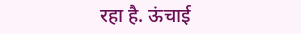रहा है. ऊंचाई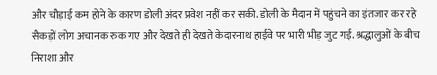और चौड़ाई कम होने के कारण डोली अंदर प्रवेश नहीं कर सकी. डोली के मैदान में पहुंचने का इंतजार कर रहे सैकड़ों लोग अचानक रुक गए और देखते ही देखते केदारनाथ हाईवे पर भारी भीड़ जुट गई. श्रद्धालुओं के बीच निराशा और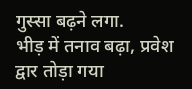गुस्सा बढ़ने लगा.
भीड़ में तनाव बढ़ा, प्रवेश द्वार तोड़ा गया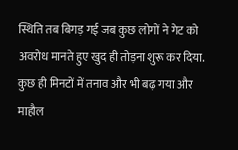स्थिति तब बिगड़ गई जब कुछ लोगों ने गेट को अवरोध मानते हुए खुद ही तोड़ना शुरू कर दिया. कुछ ही मिनटों में तनाव और भी बढ़ गया और माहौल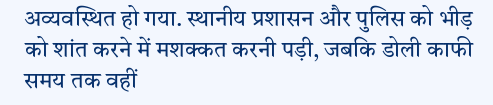अव्यवस्थित हो गया. स्थानीय प्रशासन और पुलिस को भीड़ को शांत करने में मशक्कत करनी पड़ी, जबकि डोली काफी समय तक वहीं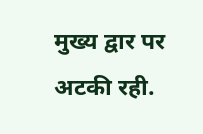मुख्य द्वार पर अटकी रही.